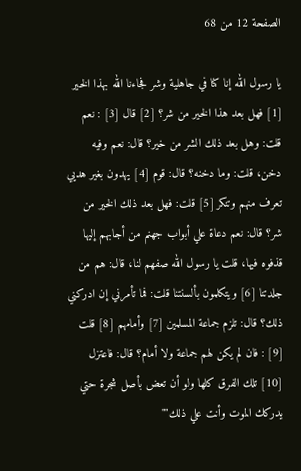الصفحة 12 من 68

يا رسول الله إنا كنا في جاهلية وشر فجاءنا الله بهذا الخير [1] فهل بعد هذا الخير من شر؟ [2] قال [3] : نعم قلت: وهل بعد ذلك الشر من خير؟ قال: نعم وفيه دخن، قلت: وما دخنه؟ قال: قوم [4] يهدون بغير هديي تعرف منهم وتنكر [5] قلت: فهل بعد ذلك الخير من شر؟ قال: نعم دعاة علي أبواب جهنم من أجابهم إليها قذفوه فيها، قلت يا رسول الله صفهم لنا، قال: هم من جلدتنا [6] ويتكلمون بألسنتنا قلت: فما تأمرني إن ادركني ذلك؟ قال: تلزم جماعة المسلمين [7] وأمامهم [8] قلت [9] : فان لم يكن لهم جماعة ولا أمام؟ قال: فاعتزل [10] تلك الفرق كلها ولو أن تعض بأصل شجرة حتي يدركك الموت وأنت علي ذلك""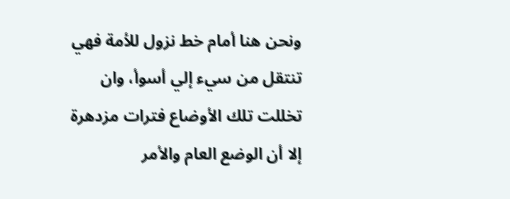ونحن هنا أمام خط نزول للأمة فهي تنتقل من سيء إلي أسوأ، وان تخللت تلك الأوضاع فترات مزدهرة إلا أن الوضع العام والأمر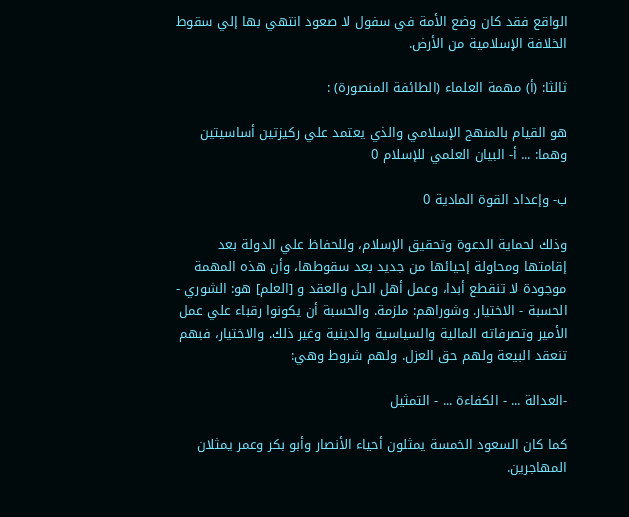الواقع فقد كان وضع الأمة في سفول لا صعود انتهي بها إلي سقوط الخلافة الإسلامية من الأرض.

ثالثا: (أ) مهمة العلماء (الطائفة المنصورة) :

هو القيام بالمنهج الإسلامي والذي يعتمد علي ركيزتين أساسيتين وهما: ... أ- البيان العلمي للإسلام 0

ب- وإعداد القوة المادية 0

وذلك لحماية الدعوة وتحقيق الإسلام، وللحفاظ علي الدولة بعد إقامتها ومحاولة إحيائها من جديد بعد سقوطها، وأن هذه المهمة موجودة لا تنقطع أبدا، وعمل أهل الحل والعقد و [العلم] هو: الشوري - الحسبة - الاختيار. وشوراهم: ملزمة. والحسبة أن يكونوا رقباء علي عمل الأمير وتصرفاته المالية والسياسية والدينية وغير ذلك. والاختيار، فبهم تنعقد البيعة ولهم حق العزل. ولهم شروط وهي:

-العدالة ... - الكفاءة ... - التمثيل

كما كان السعود الخمسة يمثلون أحياء الأنصار وأبو بكر وعمر يمثلان المهاجرين.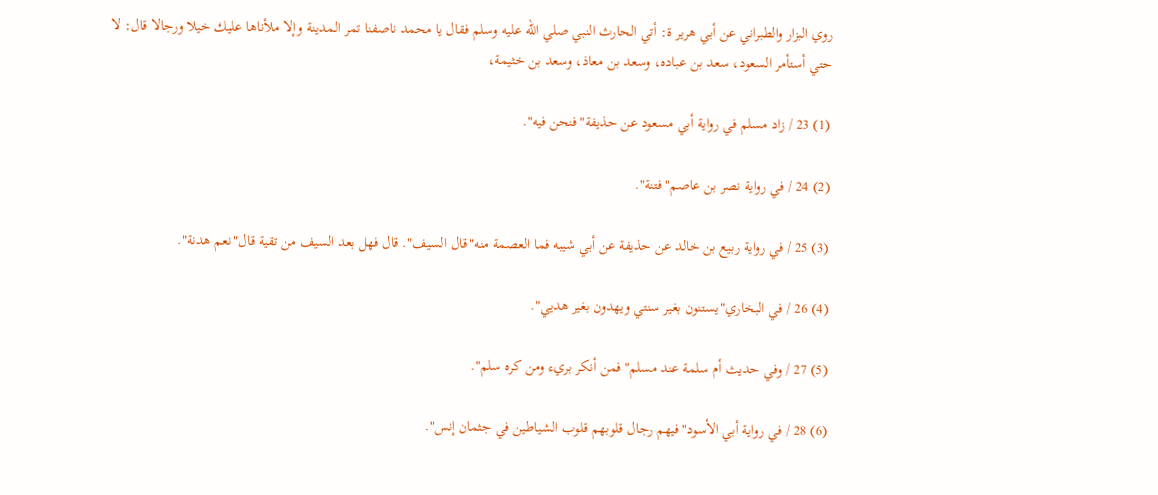روي البزار والطبراني عن أبي هرير ة: أتي الحارث النبي صلي الله عليه وسلم فقال يا محمد ناصفنا تمر المدينة وإلا ملأناها عليك خيلا ورجالا قال: لا حتي أستأمر السعود، سعد بن عباده، وسعد بن معاذ، وسعد بن خثيمة،

(1) 23 / زاد مسلم في رواية أبي مسعود عن حذيفة"فنحن فيه".

(2) 24 / في رواية نصر بن عاصم"فتنة".

(3) 25 / في رواية ربيع بن خالد عن حذيفة عن أبي شيبه فما العصمة منه"قال السيف". قال فهل بعد السيف من تقية قال"نعم هدنة".

(4) 26 / في البخاري"يستنون بغير سنتي ويهدون بغير هديي".

(5) 27 / وفي حديث أم سلمة عند مسلم"فمن أنكر بريء ومن كره سلم".

(6) 28 / في رواية أبي الأسود"فيهم رجال قلوبهم قلوب الشياطين في جثمان إنس".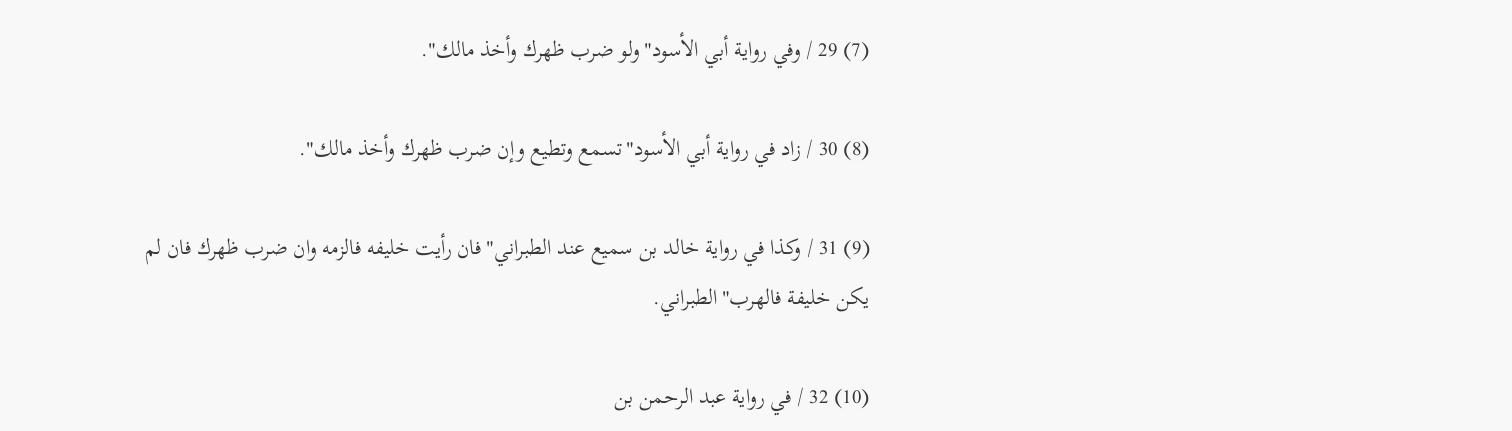(7) 29 / وفي رواية أبي الأسود"ولو ضرب ظهرك وأخذ مالك".

(8) 30 / زاد في رواية أبي الأسود"تسمع وتطيع وإن ضرب ظهرك وأخذ مالك".

(9) 31 / وكذا في رواية خالد بن سميع عند الطبراني"فان رأيت خليفه فالزمه وان ضرب ظهرك فان لم يكن خليفة فالهرب"الطبراني.

(10) 32 / في رواية عبد الرحمن بن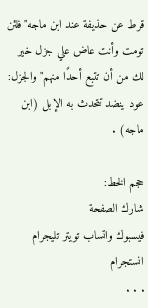قرط عن حذيفة عند ابن ماجه"فلئن تومت وأنت عاض علي جزل خير لك من أن تتبع أحدًا منهم"والجزل: عود ينضد تتحدث به الإبل (ابن ماجه) .

حجم الخط:
شارك الصفحة
فيسبوك واتساب تويتر تليجرام انستجرام
. . .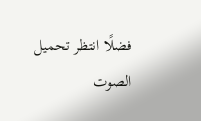فضلًا انتظر تحميل الصوت